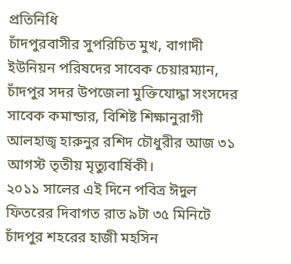প্রতিনিধি
চাঁদপুরবাসীর সুপরিচিত মুখ, বাগাদী ইউনিয়ন পরিষদের সাবেক চেয়ারম্যান, চাঁদপুর সদর উপজেলা মুক্তিযোদ্ধা সংসদের সাবেক কমান্ডার, বিশিষ্ট শিক্ষানুরাগী আলহাজ্ব হারুনুর রশিদ চৌধুরীর আজ ৩১ আগস্ট তৃতীয় মৃত্যুবার্ষিকী।
২০১১ সালের এই দিনে পবিত্র ঈদুল ফিতরের দিবাগত রাত ৯টা ৩৫ মিনিটে চাঁদপুর শহরের হাজী মহসিন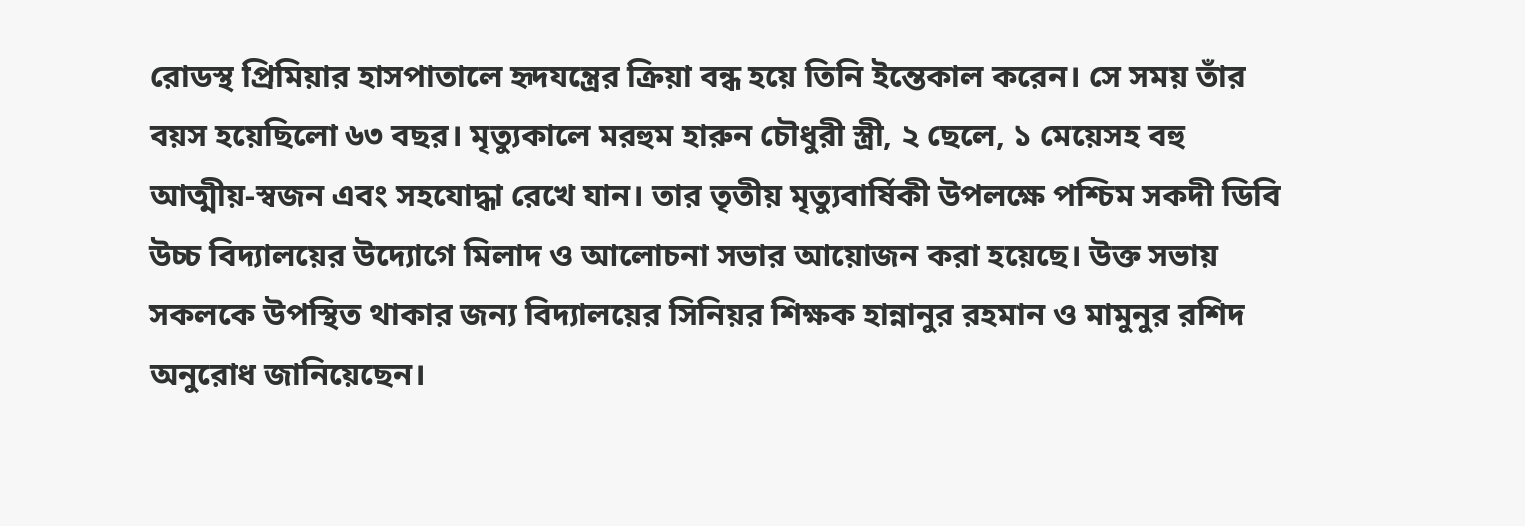রোডস্থ প্রিমিয়ার হাসপাতালে হৃদযন্ত্রের ক্রিয়া বন্ধ হয়ে তিনি ইন্তেকাল করেন। সে সময় তাঁর বয়স হয়েছিলো ৬৩ বছর। মৃত্যুকালে মরহুম হারুন চৌধুরী স্ত্রী, ২ ছেলে, ১ মেয়েসহ বহু আত্মীয়-স্বজন এবং সহযোদ্ধা রেখে যান। তার তৃতীয় মৃত্যুবার্ষিকী উপলক্ষে পশ্চিম সকদী ডিবি উচ্চ বিদ্যালয়ের উদ্যোগে মিলাদ ও আলোচনা সভার আয়োজন করা হয়েছে। উক্ত সভায় সকলকে উপস্থিত থাকার জন্য বিদ্যালয়ের সিনিয়র শিক্ষক হান্নানুর রহমান ও মামুনুর রশিদ অনুরোধ জানিয়েছেন।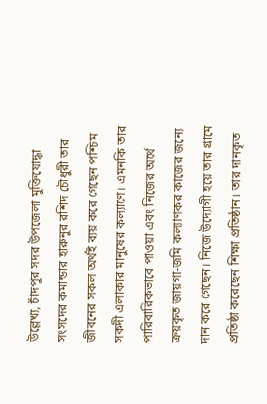উল্লেখ্য, চাঁদপুর সদর উপজেলা মুক্তিযোদ্ধা সংসদের কমান্ডার হারুনুর রশিদ চৌধুরী তার জীবনের সকল অর্থই ব্যয় করে গেছেন পশ্চিম সকদী এলাকার মানুষের কল্যাণে। এমনকি তার পারিবারিকভাবে পাওয়া এবং নিজের অর্থে ক্রয়কৃত জায়গা-জমি কল্যাণকর কাজের জন্যে দান করে গেছেন। নিজে উদ্যোগী হয়ে তার গ্রামে প্রতিষ্ঠা করেছেন শিক্ষা প্রতিষ্ঠান। তার দানকৃত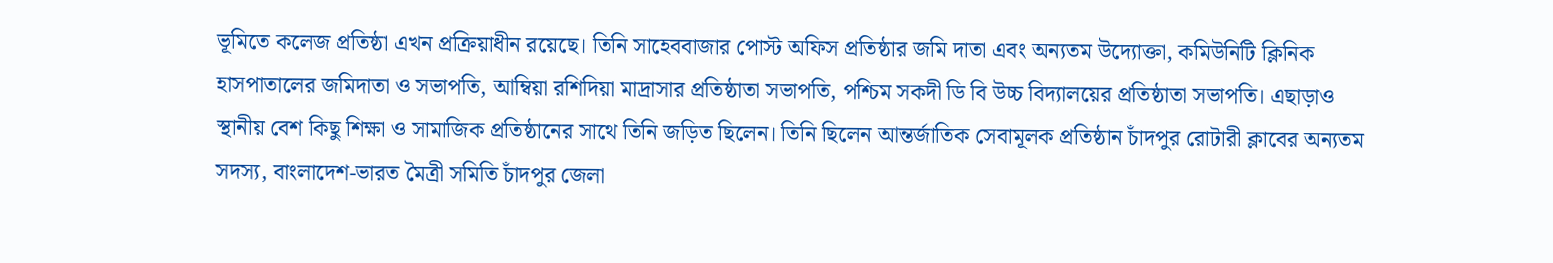ভূমিতে কলেজ প্রতিষ্ঠা এখন প্রক্রিয়াধীন রয়েছে। তিনি সাহেববাজার পোস্ট অফিস প্রতিষ্ঠার জমি দাতা এবং অন্যতম উদ্যোক্তা, কমিউনিটি ক্লিনিক হাসপাতালের জমিদাতা ও সভাপতি, আম্বিয়া রশিদিয়া মাদ্রাসার প্রতিষ্ঠাতা সভাপতি, পশ্চিম সকদী ডি বি উচ্চ বিদ্যালয়ের প্রতিষ্ঠাতা সভাপতি। এছাড়াও স্থানীয় বেশ কিছু শিক্ষা ও সামাজিক প্রতিষ্ঠানের সাথে তিনি জড়িত ছিলেন। তিনি ছিলেন আন্তর্জাতিক সেবামূলক প্রতিষ্ঠান চাঁদপুর রোটারী ক্লাবের অন্যতম সদস্য, বাংলাদেশ-ভারত মৈত্রী সমিতি চাঁদপুর জেলা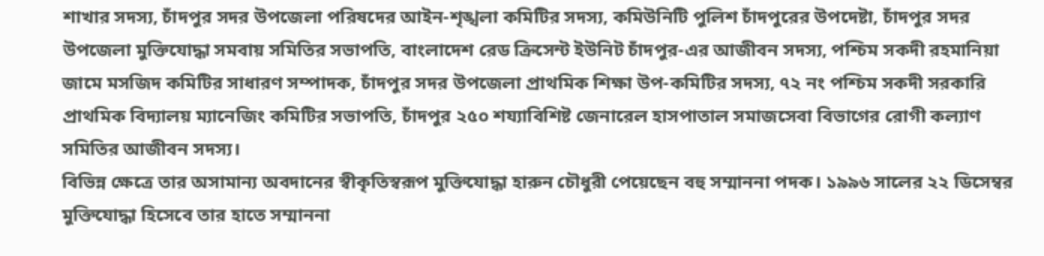শাখার সদস্য, চাঁদপুর সদর উপজেলা পরিষদের আইন-শৃঙ্খলা কমিটির সদস্য, কমিউনিটি পুলিশ চাঁদপুরের উপদেষ্টা, চাঁদপুর সদর উপজেলা মুক্তিযোদ্ধা সমবায় সমিতির সভাপতি, বাংলাদেশ রেড ক্রিসেন্ট ইউনিট চাঁদপুর-এর আজীবন সদস্য, পশ্চিম সকদী রহমানিয়া জামে মসজিদ কমিটির সাধারণ সম্পাদক, চাঁদপুর সদর উপজেলা প্রাথমিক শিক্ষা উপ-কমিটির সদস্য, ৭২ নং পশ্চিম সকদী সরকারি প্রাথমিক বিদ্যালয় ম্যানেজিং কমিটির সভাপতি, চাঁদপুর ২৫০ শয্যাবিশিষ্ট জেনারেল হাসপাতাল সমাজসেবা বিভাগের রোগী কল্যাণ সমিতির আজীবন সদস্য।
বিভিন্ন ক্ষেত্রে তার অসামান্য অবদানের স্বীকৃতিস্বরূপ মুক্তিযোদ্ধা হারুন চৌধুরী পেয়েছেন বহু সম্মাননা পদক। ১৯৯৬ সালের ২২ ডিসেম্বর মুক্তিযোদ্ধা হিসেবে তার হাতে সম্মাননা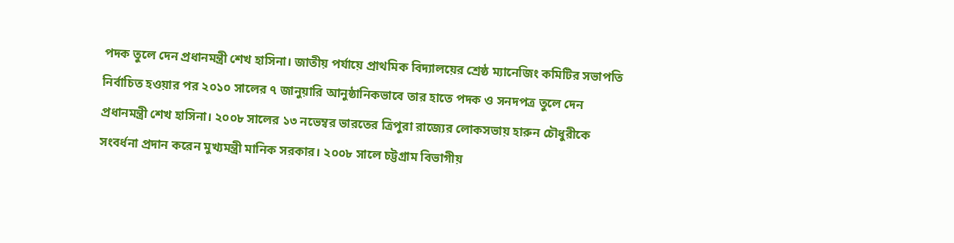পদক তুলে দেন প্রধানমন্ত্রী শেখ হাসিনা। জাতীয় পর্যায়ে প্রাথমিক বিদ্যালয়ের শ্রেষ্ঠ ম্যানেজিং কমিটির সভাপতি নির্বাচিত হওয়ার পর ২০১০ সালের ৭ জানুয়ারি আনুষ্ঠানিকভাবে তার হাতে পদক ও সনদপত্র তুলে দেন প্রধানমন্ত্রী শেখ হাসিনা। ২০০৮ সালের ১৩ নভেম্বর ভারতের ত্রিপুরা রাজ্যের লোকসভায় হারুন চৌধুরীকে সংবর্ধনা প্রদান করেন মুখ্যমন্ত্রী মানিক সরকার। ২০০৮ সালে চট্টগ্রাম বিভাগীয়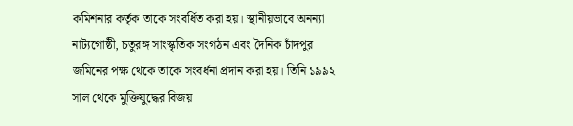কমিশনার কর্তৃক তাকে সংবর্ধিত করা হয়। স্থানীয়ভাবে অনন্যা নাট্যগোষ্ঠী, চতুরঙ্গ সাংস্কৃতিক সংগঠন এবং দৈনিক চাঁদপুর জমিনের পক্ষ থেকে তাকে সংবর্ধনা প্রদান করা হয়। তিনি ১৯৯২ সাল থেকে মুক্তিযুদ্ধের বিজয়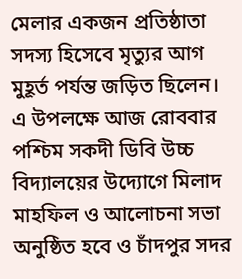মেলার একজন প্রতিষ্ঠাতা সদস্য হিসেবে মৃত্যুর আগ মুহূর্ত পর্যন্ত জড়িত ছিলেন।
এ উপলক্ষে আজ রোববার পশ্চিম সকদী ডিবি উচ্চ বিদ্যালয়ের উদ্যোগে মিলাদ মাহফিল ও আলোচনা সভা অনুষ্ঠিত হবে ও চাঁদপুর সদর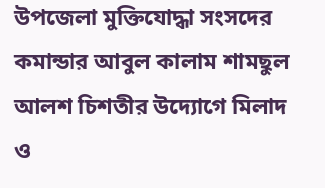উপজেলা মুক্তিযোদ্ধা সংসদের কমান্ডার আবুল কালাম শামছুল আলশ চিশতীর উদ্যোগে মিলাদ ও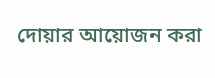দোয়ার আয়োজন করা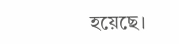হয়েছে।